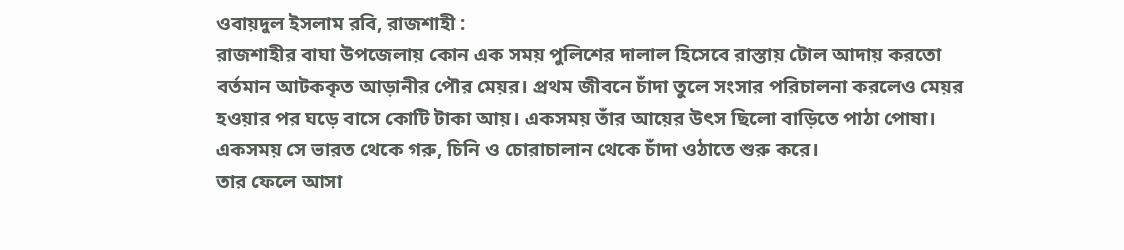ওবায়দুল ইসলাম রবি, রাজশাহী :
রাজশাহীর বাঘা উপজেলায় কোন এক সময় পুলিশের দালাল হিসেবে রাস্তায় টোল আদায় করতো বর্তমান আটককৃত আড়ানীর পৌর মেয়র। প্রথম জীবনে চাঁদা তুলে সংসার পরিচালনা করলেও মেয়র হওয়ার পর ঘড়ে বাসে কোটি টাকা আয়। একসময় তাঁর আয়ের উৎস ছিলো বাড়িতে পাঠা পোষা। একসময় সে ভারত থেকে গরু, চিনি ও চোরাচালান থেকে চাঁদা ওঠাতে শুরু করে।
তার ফেলে আসা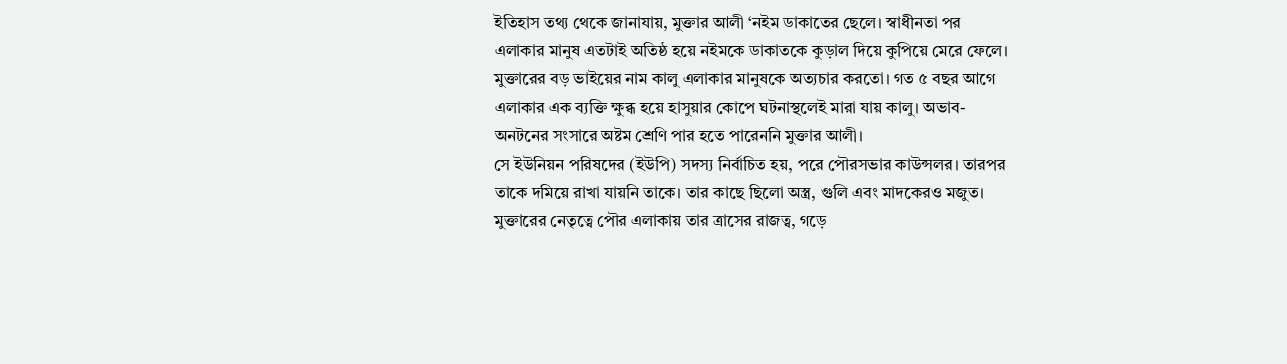ইতিহাস তথ্য থেকে জানাযায়, মুক্তার আলী ‘নইম ডাকাতের ছেলে। স্বাধীনতা পর এলাকার মানুষ এতটাই অতিষ্ঠ হয়ে নইমকে ডাকাতকে কুড়াল দিয়ে কুপিয়ে মেরে ফেলে। মুক্তারের বড় ভাইয়ের নাম কালু এলাকার মানুষকে অত্যচার করতো। গত ৫ বছর আগে এলাকার এক ব্যক্তি ক্ষুব্ধ হয়ে হাসুয়ার কোপে ঘটনাস্থলেই মারা যায় কালু। অভাব-অনটনের সংসারে অষ্টম শ্রেণি পার হতে পারেননি মুক্তার আলী।
সে ইউনিয়ন পরিষদের (ইউপি) সদস্য নির্বাচিত হয়, পরে পৌরসভার কাউন্সলর। তারপর তাকে দমিয়ে রাখা যায়নি তাকে। তার কাছে ছিলো অস্ত্র, গুলি এবং মাদকেরও মজুত। মুক্তারের নেতৃত্বে পৌর এলাকায় তার ত্রাসের রাজত্ব, গড়ে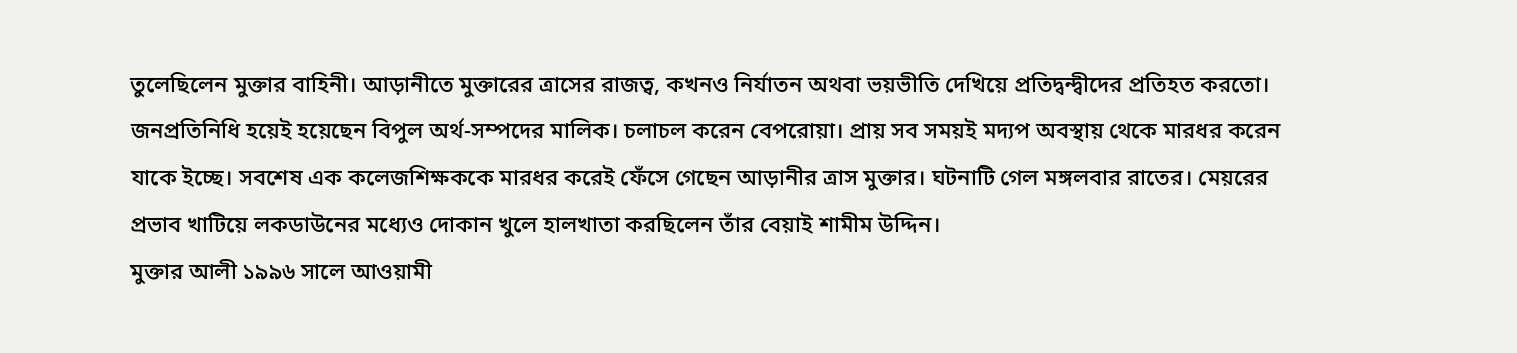তুলেছিলেন মুক্তার বাহিনী। আড়ানীতে মুক্তারের ত্রাসের রাজত্ব, কখনও নির্যাতন অথবা ভয়ভীতি দেখিয়ে প্রতিদ্বন্দ্বীদের প্রতিহত করতো। জনপ্রতিনিধি হয়েই হয়েছেন বিপুল অর্থ-সম্পদের মালিক। চলাচল করেন বেপরোয়া। প্রায় সব সময়ই মদ্যপ অবস্থায় থেকে মারধর করেন যাকে ইচ্ছে। সবশেষ এক কলেজশিক্ষককে মারধর করেই ফেঁসে গেছেন আড়ানীর ত্রাস মুক্তার। ঘটনাটি গেল মঙ্গলবার রাতের। মেয়রের প্রভাব খাটিয়ে লকডাউনের মধ্যেও দোকান খুলে হালখাতা করছিলেন তাঁর বেয়াই শামীম উদ্দিন।
মুক্তার আলী ১৯৯৬ সালে আওয়ামী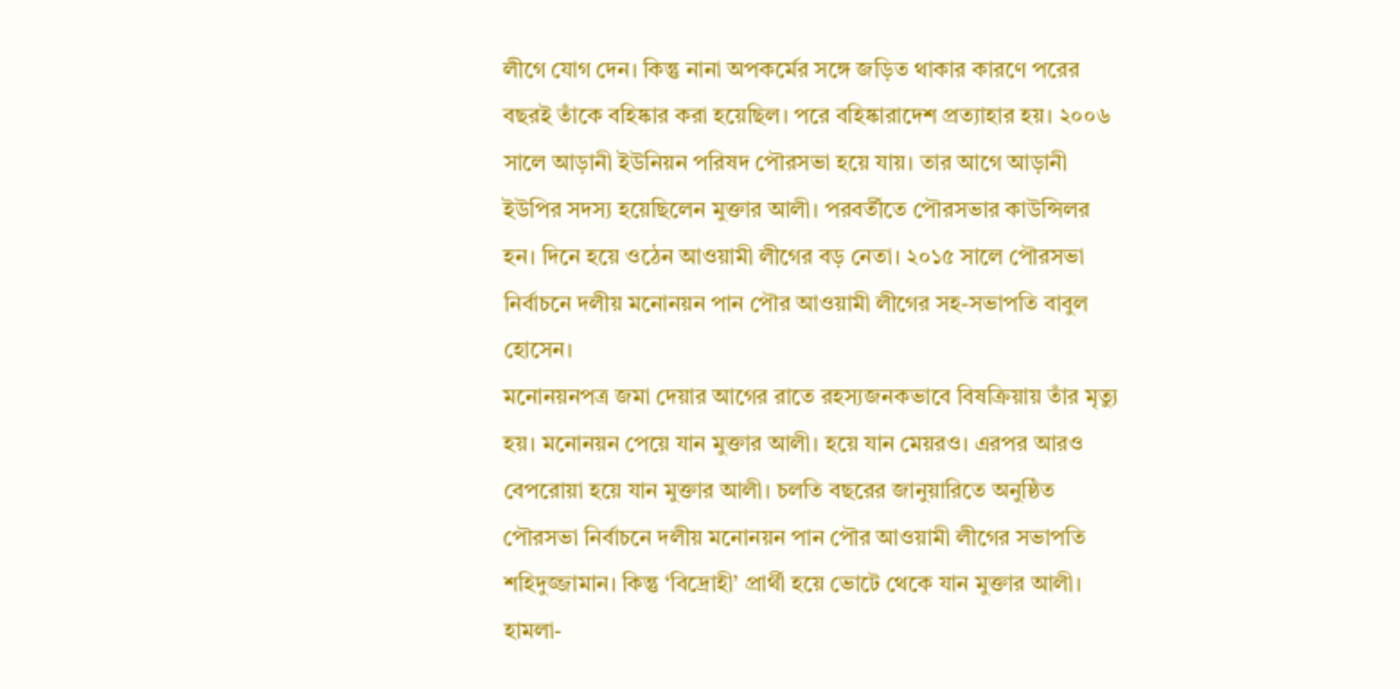লীগে যোগ দেন। কিন্তু নানা অপকর্মের সঙ্গে জড়িত থাকার কারণে পরের বছরই তাঁকে বহিষ্কার করা হয়েছিল। পরে বহিষ্কারাদেশ প্রত্যাহার হয়। ২০০৬ সালে আড়ানী ইউনিয়ন পরিষদ পৌরসভা হয়ে যায়। তার আগে আড়ানী ইউপির সদস্য হয়েছিলেন মুক্তার আলী। পরবর্তীতে পৌরসভার কাউন্সিলর হন। দিনে হয়ে ওঠেন আওয়ামী লীগের বড় নেতা। ২০১৫ সালে পৌরসভা নির্বাচনে দলীয় মনোনয়ন পান পৌর আওয়ামী লীগের সহ-সভাপতি বাবুল হোসেন।
মনোনয়নপত্র জমা দেয়ার আগের রাতে রহস্যজনকভাবে বিষক্রিয়ায় তাঁর মৃত্যু হয়। মনোনয়ন পেয়ে যান মুক্তার আলী। হয়ে যান মেয়রও। এরপর আরও বেপরোয়া হয়ে যান মুক্তার আলী। চলতি বছরের জানুয়ারিতে অনুষ্ঠিত পৌরসভা নির্বাচনে দলীয় মনোনয়ন পান পৌর আওয়ামী লীগের সভাপতি শহিদুজ্জামান। কিন্তু ‘বিদ্রোহী’ প্রার্থী হয়ে ভোটে থেকে যান মুক্তার আলী। হামলা-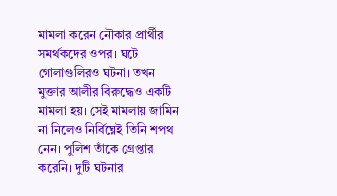মামলা করেন নৌকার প্রার্থীর সমর্থকদের ওপর। ঘটে গোলাগুলিরও ঘটনা। তখন মুক্তার আলীর বিরুদ্ধেও একটি মামলা হয়। সেই মামলায় জামিন না নিলেও নির্বিঘ্নেই তিনি শপথ নেন। পুলিশ তাঁকে গ্রেপ্তার করেনি। দুটি ঘটনার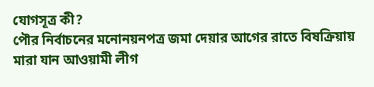যোগসূত্র কী?
পৌর নির্বাচনের মনোনয়নপত্র জমা দেয়ার আগের রাতে বিষক্রিয়ায় মারা যান আওয়ামী লীগ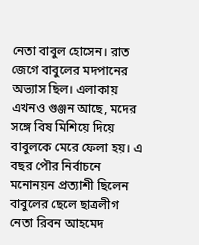নেতা বাবুল হোসেন। রাত জেগে বাবুলের মদপানের অভ্যাস ছিল। এলাকায় এখনও গুঞ্জন আছে, মদের সঙ্গে বিষ মিশিয়ে দিয়ে বাবুলকে মেরে ফেলা হয়। এ বছর পৌর নির্বাচনে মনোনয়ন প্রত্যাশী ছিলেন বাবুলের ছেলে ছাত্রলীগ নেতা রিবন আহমেদ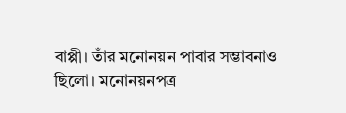বাপ্পী। তাঁর মনোনয়ন পাবার সম্ভাবনাও ছিলো। মনোনয়নপত্র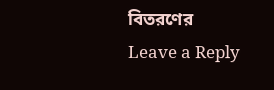বিতরণের
Leave a Reply